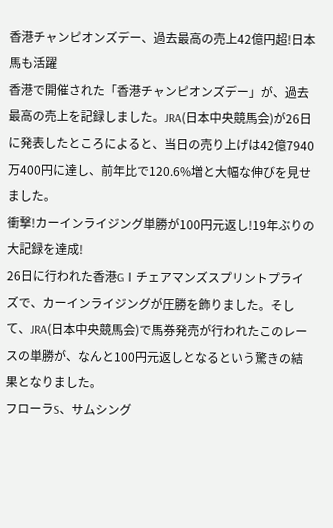香港チャンピオンズデー、過去最高の売上42億円超!日本馬も活躍
香港で開催された「香港チャンピオンズデー」が、過去最高の売上を記録しました。JRA(日本中央競馬会)が26日に発表したところによると、当日の売り上げは42億7940万400円に達し、前年比で120.6%増と大幅な伸びを見せました。
衝撃!カーインライジング単勝が100円元返し!19年ぶりの大記録を達成!
26日に行われた香港GⅠチェアマンズスプリントプライズで、カーインライジングが圧勝を飾りました。そして、JRA(日本中央競馬会)で馬券発売が行われたこのレースの単勝が、なんと100円元返しとなるという驚きの結果となりました。
フローラS、サムシング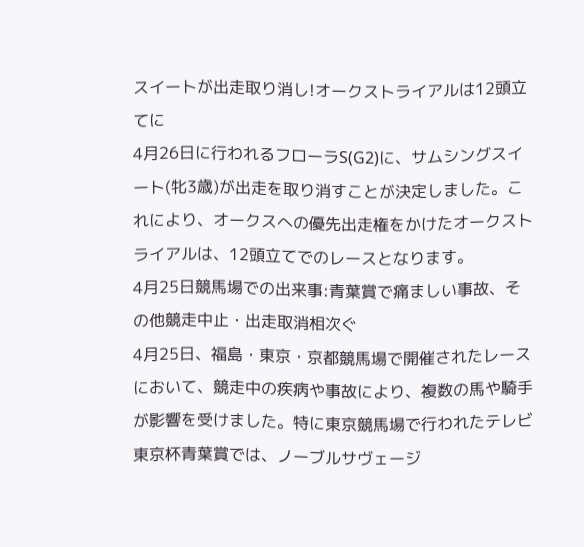スイートが出走取り消し!オークストライアルは12頭立てに
4月26日に行われるフローラS(G2)に、サムシングスイート(牝3歳)が出走を取り消すことが決定しました。これにより、オークスへの優先出走権をかけたオークストライアルは、12頭立てでのレースとなります。
4月25日競馬場での出来事:青葉賞で痛ましい事故、その他競走中止・出走取消相次ぐ
4月25日、福島・東京・京都競馬場で開催されたレースにおいて、競走中の疾病や事故により、複数の馬や騎手が影響を受けました。特に東京競馬場で行われたテレビ東京杯青葉賞では、ノーブルサヴェージ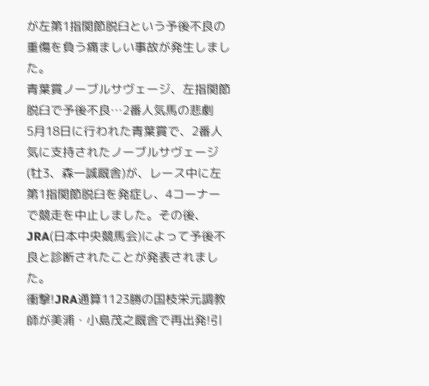が左第1指関節脱臼という予後不良の重傷を負う痛ましい事故が発生しました。
青葉賞ノーブルサヴェージ、左指関節脱臼で予後不良…2番人気馬の悲劇
5月18日に行われた青葉賞で、2番人気に支持されたノーブルサヴェージ(牡3、森一誠厩舎)が、レース中に左第1指関節脱臼を発症し、4コーナーで競走を中止しました。その後、JRA(日本中央競馬会)によって予後不良と診断されたことが発表されました。
衝撃!JRA通算1123勝の国枝栄元調教師が美浦・小島茂之厩舎で再出発!引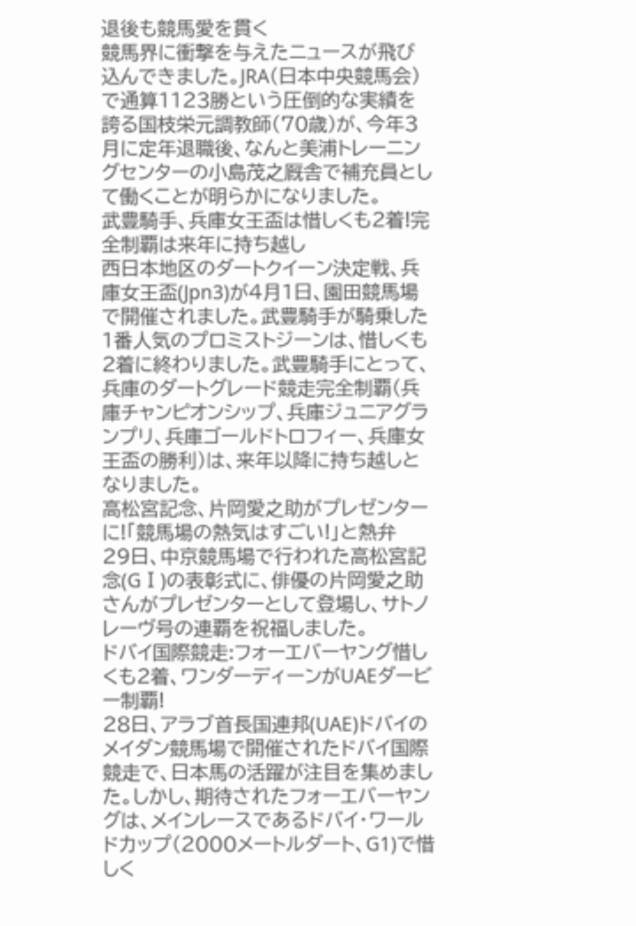退後も競馬愛を貫く
競馬界に衝撃を与えたニュースが飛び込んできました。JRA(日本中央競馬会)で通算1123勝という圧倒的な実績を誇る国枝栄元調教師(70歳)が、今年3月に定年退職後、なんと美浦トレーニングセンターの小島茂之厩舎で補充員として働くことが明らかになりました。
武豊騎手、兵庫女王盃は惜しくも2着!完全制覇は来年に持ち越し
西日本地区のダートクイーン決定戦、兵庫女王盃(Jpn3)が4月1日、園田競馬場で開催されました。武豊騎手が騎乗した1番人気のプロミストジーンは、惜しくも2着に終わりました。武豊騎手にとって、兵庫のダートグレード競走完全制覇(兵庫チャンピオンシップ、兵庫ジュニアグランプリ、兵庫ゴールドトロフィー、兵庫女王盃の勝利)は、来年以降に持ち越しとなりました。
高松宮記念、片岡愛之助がプレゼンターに!「競馬場の熱気はすごい!」と熱弁
29日、中京競馬場で行われた高松宮記念(GⅠ)の表彰式に、俳優の片岡愛之助さんがプレゼンターとして登場し、サトノレーヴ号の連覇を祝福しました。
ドバイ国際競走:フォーエバーヤング惜しくも2着、ワンダーディーンがUAEダービー制覇!
28日、アラブ首長国連邦(UAE)ドバイのメイダン競馬場で開催されたドバイ国際競走で、日本馬の活躍が注目を集めました。しかし、期待されたフォーエバーヤングは、メインレースであるドバイ・ワールドカップ(2000メートルダート、G1)で惜しく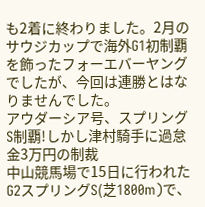も2着に終わりました。2月のサウジカップで海外G1初制覇を飾ったフォーエバーヤングでしたが、今回は連勝とはなりませんでした。
アウダーシア号、スプリングS制覇!しかし津村騎手に過怠金3万円の制裁
中山競馬場で15日に行われたG2スプリングS(芝1800m)で、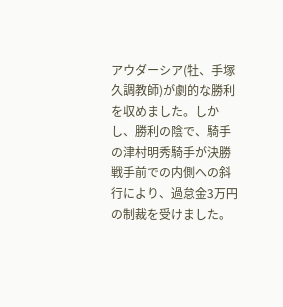アウダーシア(牡、手塚久調教師)が劇的な勝利を収めました。しかし、勝利の陰で、騎手の津村明秀騎手が決勝戦手前での内側への斜行により、過怠金3万円の制裁を受けました。